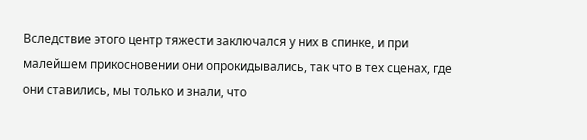Вследствие этого центр тяжести заключался у них в спинке, и при малейшем прикосновении они опрокидывались, так что в тех сценах, где они ставились, мы только и знали, что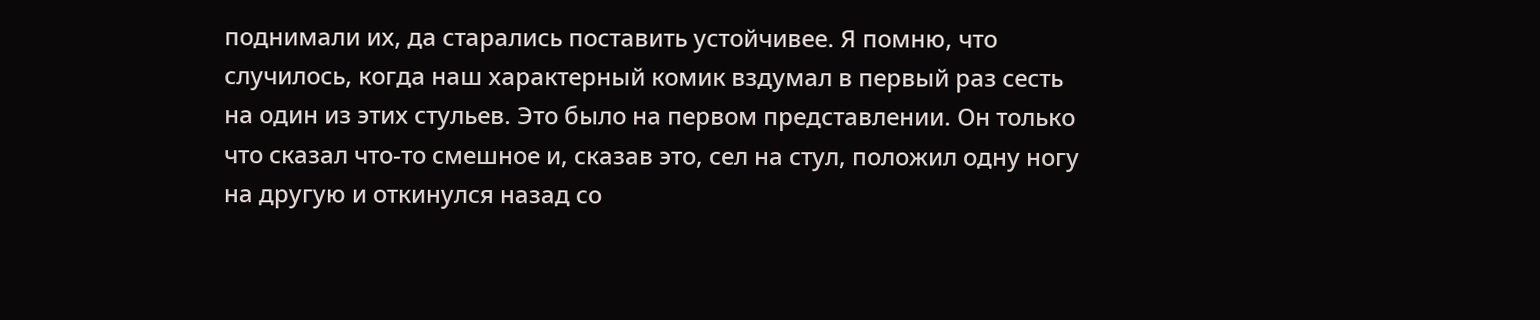поднимали их, да старались поставить устойчивее. Я помню, что случилось, когда наш характерный комик вздумал в первый раз сесть на один из этих стульев. Это было на первом представлении. Он только что сказал что-то смешное и, сказав это, сел на стул, положил одну ногу на другую и откинулся назад со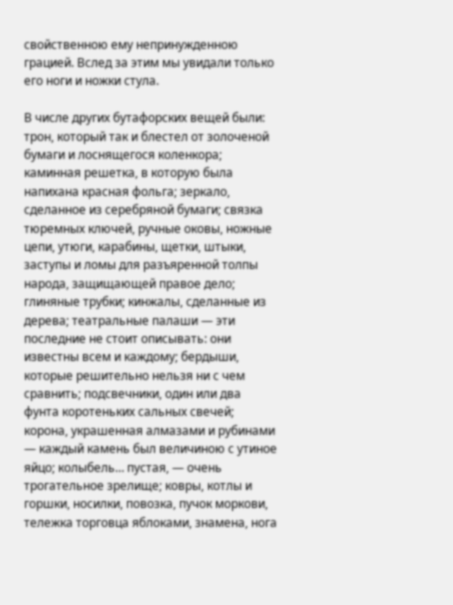свойственною ему непринужденною грацией. Вслед за этим мы увидали только его ноги и ножки стула.

В числе других бутафорских вещей были: трон, который так и блестел от золоченой бумаги и лоснящегося коленкора; каминная решетка, в которую была напихана красная фольга; зеркало, сделанное из серебряной бумаги; связка тюремных ключей, ручные оковы, ножные цепи, утюги, карабины, щетки, штыки, заступы и ломы для разъяренной толпы народа, защищающей правое дело; глиняные трубки; кинжалы, сделанные из дерева; театральные палаши — эти последние не стоит описывать: они известны всем и каждому; бердыши, которые решительно нельзя ни с чем сравнить; подсвечники, один или два фунта коротеньких сальных свечей; корона, украшенная алмазами и рубинами — каждый камень был величиною с утиное яйцо; колыбель… пустая, — очень трогательное зрелище; ковры, котлы и горшки, носилки, повозка, пучок моркови, тележка торговца яблоками, знамена, нога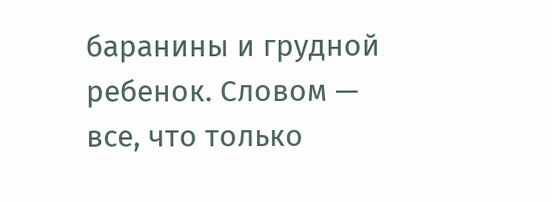баранины и грудной ребенок. Словом — все, что только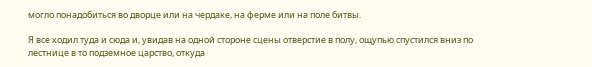могло понадобиться во дворце или на чердаке, на ферме или на поле битвы.

Я все ходил туда и сюда и, увидав на одной стороне сцены отверстие в полу, ощупью спустился вниз по лестнице в то подземное царство, откуда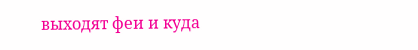выходят феи и куда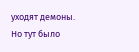уходят демоны. Но тут было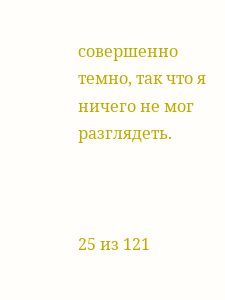совершенно темно, так что я ничего не мог разглядеть.



25 из 121